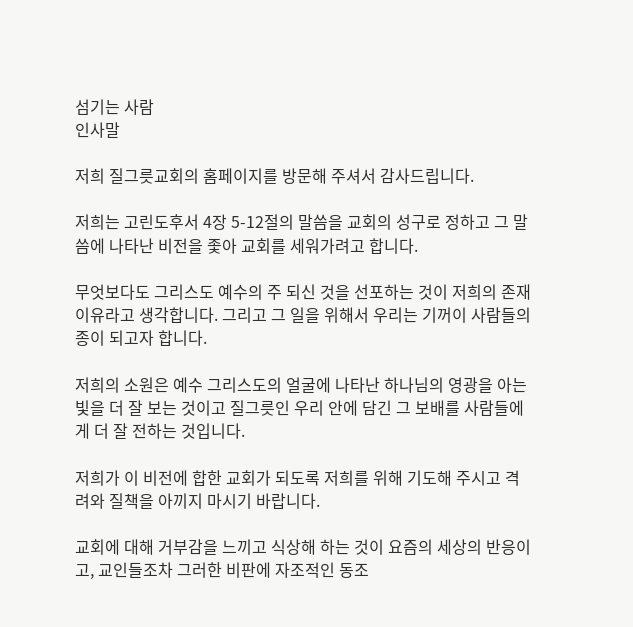섬기는 사람
인사말

저희 질그릇교회의 홈페이지를 방문해 주셔서 감사드립니다.

저희는 고린도후서 4장 5-12절의 말씀을 교회의 성구로 정하고 그 말씀에 나타난 비전을 좇아 교회를 세워가려고 합니다.

무엇보다도 그리스도 예수의 주 되신 것을 선포하는 것이 저희의 존재 이유라고 생각합니다. 그리고 그 일을 위해서 우리는 기꺼이 사람들의 종이 되고자 합니다.

저희의 소원은 예수 그리스도의 얼굴에 나타난 하나님의 영광을 아는 빛을 더 잘 보는 것이고 질그릇인 우리 안에 담긴 그 보배를 사람들에게 더 잘 전하는 것입니다.

저희가 이 비전에 합한 교회가 되도록 저희를 위해 기도해 주시고 격려와 질책을 아끼지 마시기 바랍니다.

교회에 대해 거부감을 느끼고 식상해 하는 것이 요즘의 세상의 반응이고, 교인들조차 그러한 비판에 자조적인 동조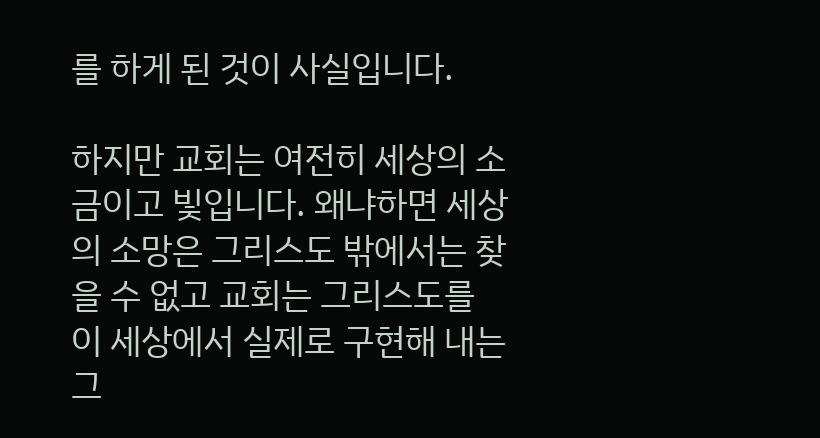를 하게 된 것이 사실입니다.

하지만 교회는 여전히 세상의 소금이고 빛입니다. 왜냐하면 세상의 소망은 그리스도 밖에서는 찾을 수 없고 교회는 그리스도를 이 세상에서 실제로 구현해 내는 그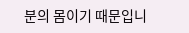분의 몸이기 때문입니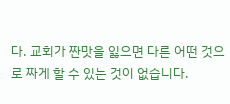다. 교회가 짠맛을 잃으면 다른 어떤 것으로 짜게 할 수 있는 것이 없습니다.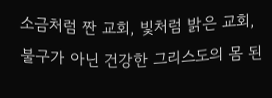소금처럼 짠 교회, 빛처럼 밝은 교회, 불구가 아닌 건강한 그리스도의 몸 된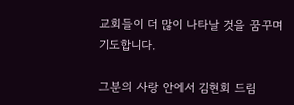교회들이 더 많이 나타날 것을 꿈꾸며 기도합니다.

그분의 사랑 안에서 김현회 드림